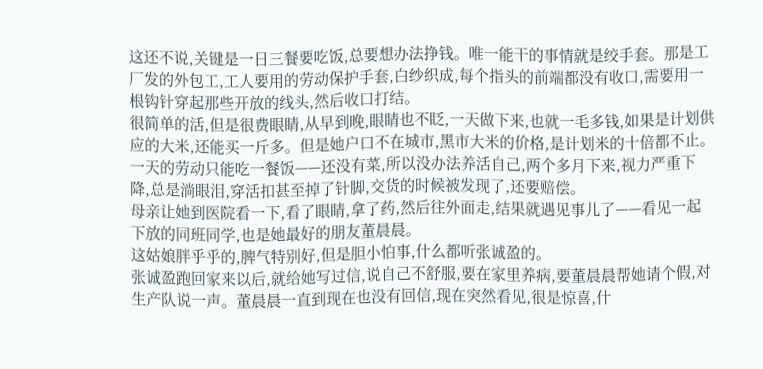这还不说,关键是一日三餐要吃饭,总要想办法挣钱。唯一能干的事情就是绞手套。那是工厂发的外包工,工人要用的劳动保护手套,白纱织成,每个指头的前端都没有收口,需要用一根钩针穿起那些开放的线头,然后收口打结。
很简单的活,但是很费眼睛,从早到晚,眼睛也不眨,一天做下来,也就一毛多钱,如果是计划供应的大米,还能买一斤多。但是她户口不在城市,黑市大米的价格,是计划米的十倍都不止。一天的劳动只能吃一餐饭——还没有菜,所以没办法养活自己,两个多月下来,视力严重下降,总是淌眼泪,穿活扣甚至掉了针脚,交货的时候被发现了,还要赔偿。
母亲让她到医院看一下,看了眼睛,拿了药,然后往外面走,结果就遇见事儿了——看见一起下放的同班同学,也是她最好的朋友董晨晨。
这姑娘胖乎乎的,脾气特别好,但是胆小怕事,什么都听张诚盈的。
张诚盈跑回家来以后,就给她写过信,说自己不舒服,要在家里养病,要董晨晨帮她请个假,对生产队说一声。董晨晨一直到现在也没有回信,现在突然看见,很是惊喜,什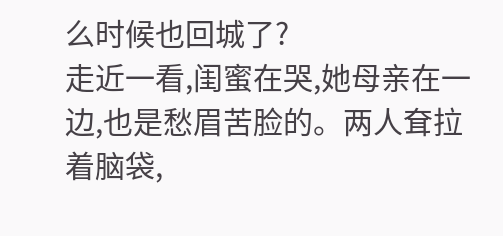么时候也回城了?
走近一看,闺蜜在哭,她母亲在一边,也是愁眉苦脸的。两人耷拉着脑袋,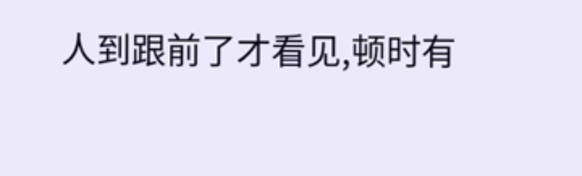人到跟前了才看见,顿时有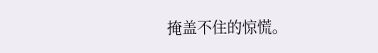掩盖不住的惊慌。